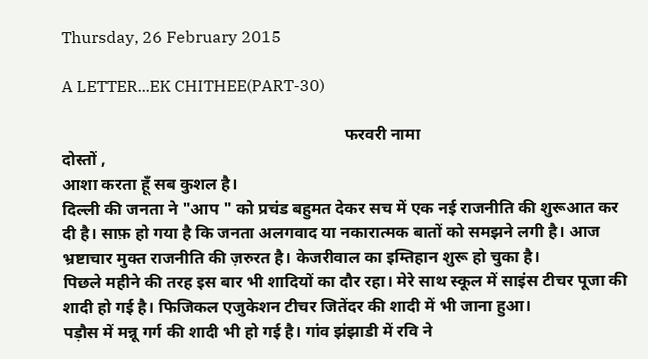Thursday, 26 February 2015

A LETTER...EK CHITHEE(PART-30)

                                                                    फरवरी नामा
दोस्तों ,
आशा करता हूँ सब कुशल है।
दिल्ली की जनता ने "आप " को प्रचंड बहुमत देकर सच में एक नई राजनीति की शुरूआत कर दी है। साफ़ हो गया है कि जनता अलगवाद या नकारात्मक बातों को समझने लगी है। आज भ्रष्टाचार मुक्त राजनीति की ज़रुरत है। केजरीवाल का इम्तिहान शुरू हो चुका है।
पिछले महीने की तरह इस बार भी शादियों का दौर रहा। मेरे साथ स्कूल में साइंस टीचर पूजा की शादी हो गई है। फिजिकल एजुकेशन टीचर जितेंदर की शादी में भी जाना हुआ।
पड़ौस में मन्नू गर्ग की शादी भी हो गई है। गांव झंझाडी में रवि ने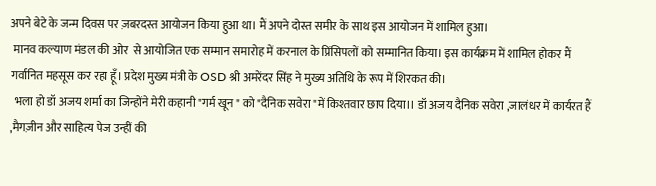अपने बेटे के जन्म दिवस पर ज़बरदस्त आयोजन किया हुआ था। मैं अपने दोस्त समीर के साथ इस आयोजन में शामिल हुआ।
 मानव कल्याण मंडल की ओर  से आयोजित एक सम्मान समारोह में करनाल के प्रिंसिपलों को सम्मानित किया। इस कार्यक्रम में शामिल होकर मैं गर्वानित महसूस कर रहा हूँ। प्रदेश मुख्य मंत्री के OSD श्री अमरेंदर सिंह ने मुख्य अतिथि के रूप में शिरकत की।
  भला हो डॉ अजय शर्मा का जिन्होंने मेरी कहानी "गर्म खून " को "दैनिक सवेरा "में किश्तवार छाप दिया।। डॉ अजय दैनिक सवेरा ,जालंधर में कार्यरत हैं ,मैगज़ीन और साहित्य पेज उन्हीं की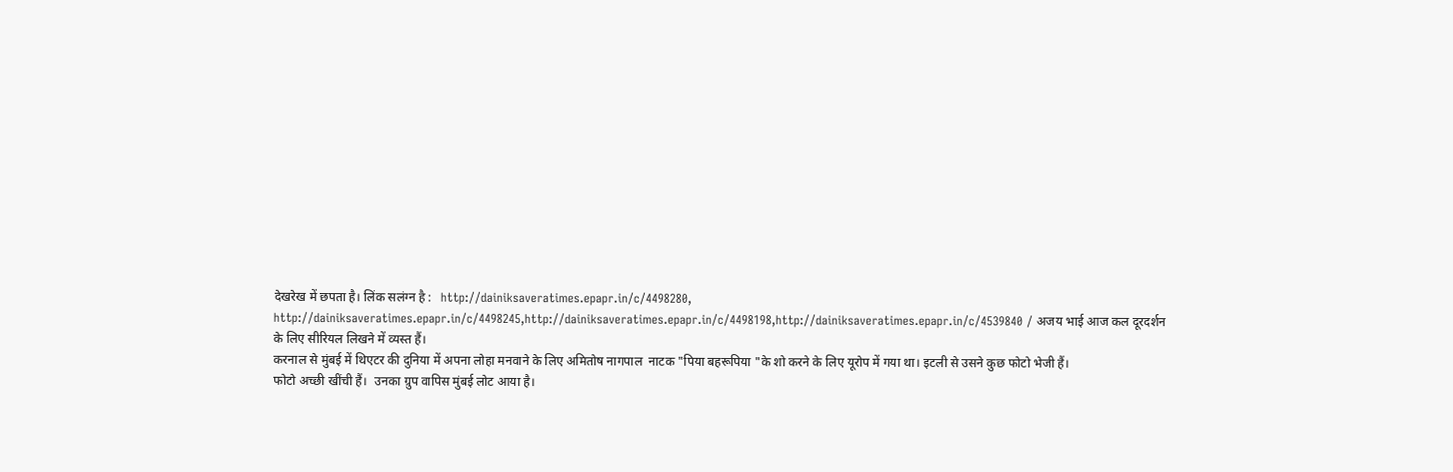देखरेख में छपता है। लिंक सलंग्न है :   http://dainiksaveratimes.epapr.in/c/4498280, http://dainiksaveratimes.epapr.in/c/4498245,http://dainiksaveratimes.epapr.in/c/4498198,http://dainiksaveratimes.epapr.in/c/4539840 / अजय भाई आज कल दूरदर्शन के लिए सीरियल लिखने में व्यस्त हैं।
करनाल से मुंबई में थिएटर की दुनिया में अपना लोहा मनवाने के लिए अमितोष नागपाल  नाटक "पिया बहरूपिया "के शो करने के लिए यूरोप में गया था। इटली से उसने कुछ फोटो भेजी हैं।
फोटो अच्छी खींची हैं।  उनका ग्रुप वापिस मुंबई लोट आया है।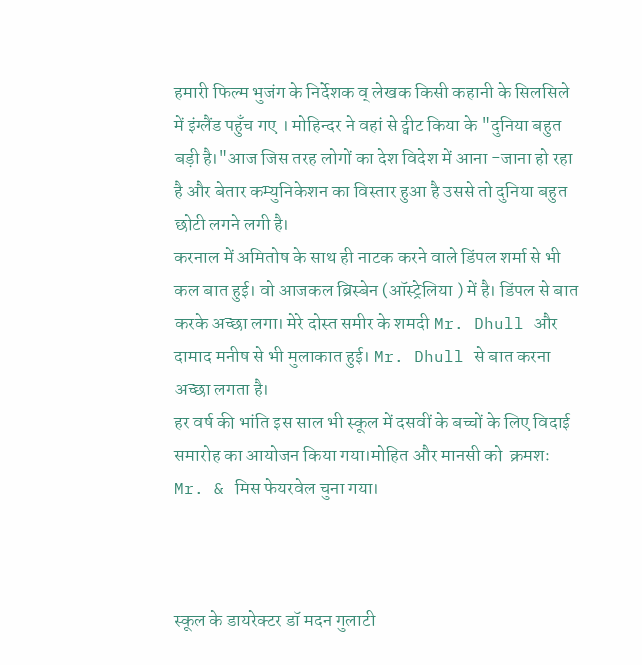हमारी फिल्म भुजंग के निर्देशक व् लेखक किसी कहानी के सिलसिले में इंग्लैंड पहुँच गए । मोहिन्दर ने वहां से ट्वीट किया के "दुनिया बहुत बड़ी है।"आज जिस तरह लोगों का देश विदेश में आना -जाना हो रहा है और बेतार कम्युनिकेशन का विस्तार हुआ है उससे तो दुनिया बहुत छोटी लगने लगी है।
करनाल में अमितोष के साथ ही नाटक करने वाले डिंपल शर्मा से भी कल बात हुई। वो आजकल ब्रिस्बेन (ऑस्ट्रेलिया ) में है। डिंपल से बात करके अच्छा लगा। मेरे दोस्त समीर के शमदी Mr. Dhull और दामाद मनीष से भी मुलाकात हुई। Mr. Dhull से बात करना अच्छा लगता है।
हर वर्ष की भांति इस साल भी स्कूल में दसवीं के बच्चों के लिए विदाई समारोह का आयोजन किया गया।मोहित और मानसी को  क्रमशः Mr. & मिस फेयरवेल चुना गया।



स्कूल के डायरेक्टर डॉ मदन गुलाटी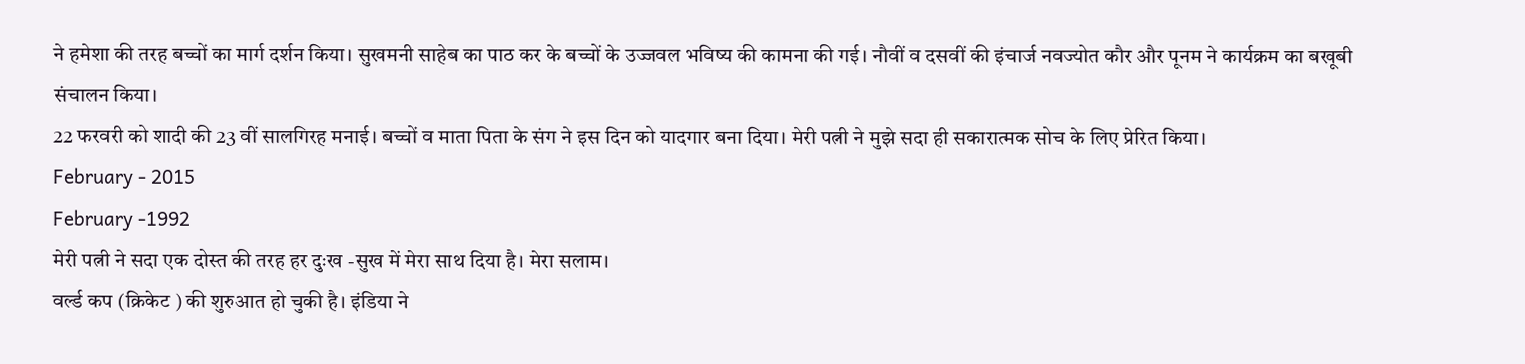ने हमेशा की तरह बच्चों का मार्ग दर्शन किया। सुखमनी साहेब का पाठ कर के बच्चों के उज्जवल भविष्य की कामना की गई। नौवीं व दसवीं की इंचार्ज नवज्योत कौर और पूनम ने कार्यक्रम का बखूबी संचालन किया।
22 फरवरी को शादी की 23 वीं सालगिरह मनाई। बच्चों व माता पिता के संग ने इस दिन को यादगार बना दिया। मेरी पत्नी ने मुझे सदा ही सकारात्मक सोच के लिए प्रेरित किया।
February - 2015
February -1992
मेरी पत्नी ने सदा एक दोस्त की तरह हर दुःख -सुख में मेरा साथ दिया है। मेरा सलाम।
वर्ल्ड कप (क्रिकेट ) की शुरुआत हो चुकी है। इंडिया ने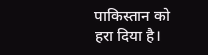पाकिस्तान को हरा दिया है।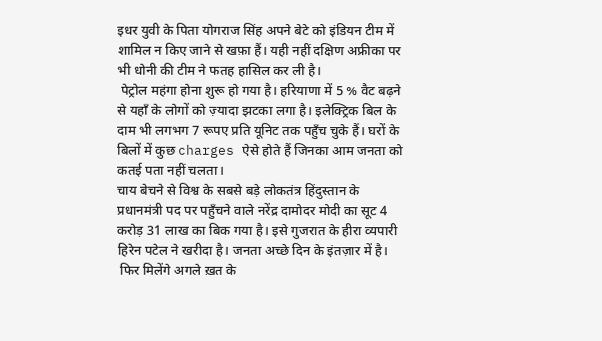इधर युवी के पिता योगराज सिंह अपने बेटे को इंडियन टीम में शामिल न किए जाने से खफ़ा हैं। यही नहीं दक्षिण अफ्रीका पर भी धोनी की टीम ने फतह हासिल कर ली है।
 पेट्रोल महंगा होना शुरू हो गया है। हरियाणा में 5 % वैट बढ़ने से यहाँ के लोगों को ज़्यादा झटका लगा है। इलेक्ट्रिक बिल के दाम भी लगभग 7 रूपए प्रति यूनिट तक पहुँच चुके हैं। घरों के बिलों में कुछ charges ऐसे होते हैं जिनका आम जनता को कतई पता नहीं चलता।
चाय बेचने से विश्व के सबसे बड़े लोकतंत्र हिंदुस्तान के प्रधानमंत्री पद पर पहुँचने वाले नरेंद्र दामोदर मोदी का सूट 4 करोड़ 31 लाख का बिक गया है। इसे गुजरात के हीरा व्यपारी हिरेन पटेल ने खरीदा है। जनता अच्छे दिन के इंतज़ार में है।
 फिर मिलेंगे अगले ख़त के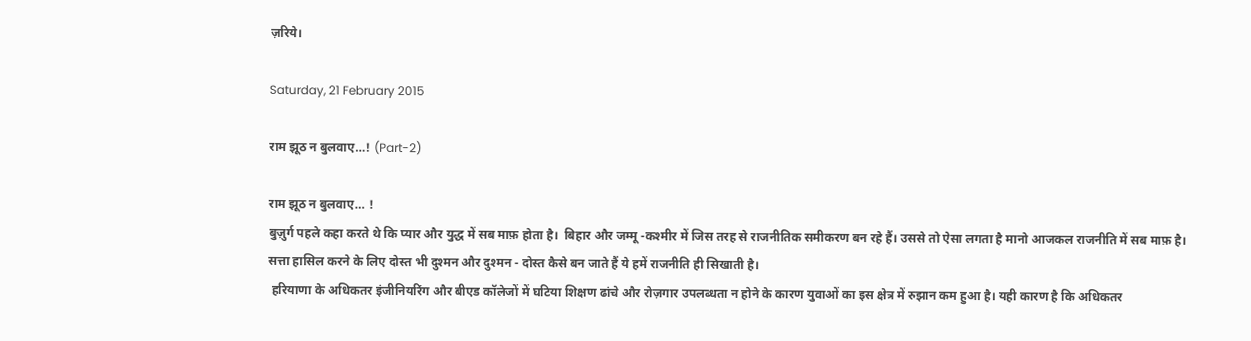ज़रिये।

Saturday, 21 February 2015

राम झूठ न बुलवाए…! (Part-2)

राम झूठ न बुलवाए… !
बुज़ुर्ग पहले कहा करते थे कि प्यार और युद्ध में सब माफ़ होता है।  बिहार और जम्मू -कश्मीर में जिस तरह से राजनीतिक समीकरण बन रहे हैं। उससे तो ऐसा लगता है मानो आजकल राजनीति में सब माफ़ है। सत्ता हासिल करने के लिए दोस्त भी दुश्मन और दुश्मन - दोस्त कैसे बन जाते हैं ये हमें राजनीति ही सिखाती है।
 हरियाणा के अधिकतर इंजीनियरिंग और बीएड कॉलेजों में घटिया शिक्षण ढांचे और रोज़गार उपलब्धता न होने के कारण युवाओं का इस क्षेत्र में रुझान कम हुआ है। यही कारण है कि अधिकतर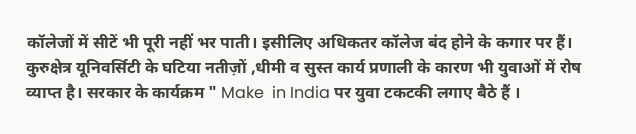कॉलेजों में सीटें भी पूरी नहीं भर पाती। इसीलिए अधिकतर कॉलेज बंद होने के कगार पर हैं। कुरुक्षेत्र यूनिवर्सिटी के घटिया नतीज़ों ,धीमी व सुस्त कार्य प्रणाली के कारण भी युवाओं में रोष व्याप्त है। सरकार के कार्यक्रम " Make  in India पर युवा टकटकी लगाए बैठे हैं ।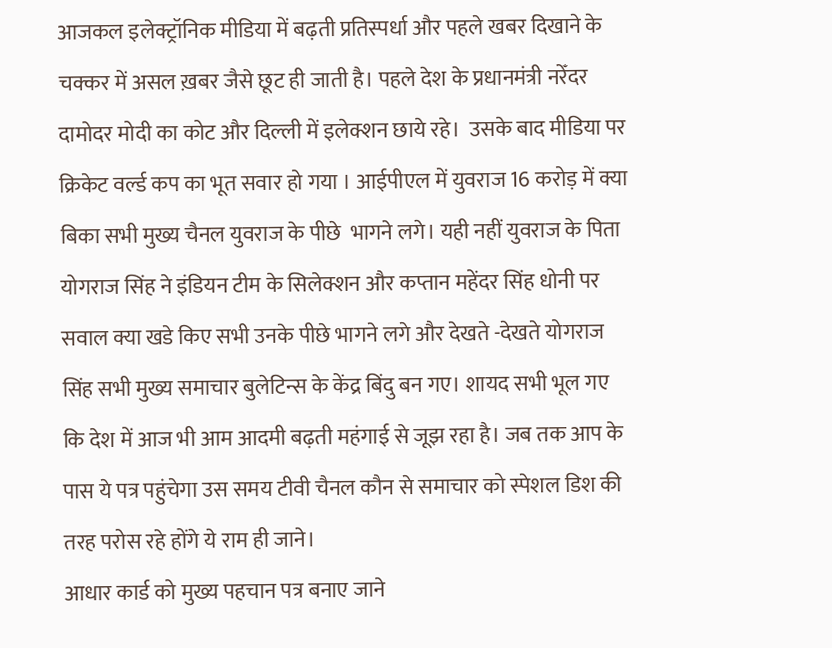आजकल इलेक्ट्रॉनिक मीडिया में बढ़ती प्रतिस्पर्धा और पहले खबर दिखाने के चक्कर में असल ख़बर जैसे छूट ही जाती है। पहले देश के प्रधानमंत्री नरेँदर दामोदर मोदी का कोट और दिल्ली में इलेक्शन छाये रहे।  उसके बाद मीडिया पर क्रिकेट वर्ल्ड कप का भूत सवार हो गया । आईपीएल में युवराज 16 करोड़ में क्या बिका सभी मुख्य चैनल युवराज के पीछे  भागने लगे। यही नहीं युवराज के पिता योगराज सिंह ने इंडियन टीम के सिलेक्शन और कप्तान महेंदर सिंह धोनी पर सवाल क्या खडे किए सभी उनके पीछे भागने लगे और देखते -देखते योगराज सिंह सभी मुख्य समाचार बुलेटिन्स के केंद्र बिंदु बन गए। शायद सभी भूल गए कि देश में आज भी आम आदमी बढ़ती महंगाई से जूझ रहा है। जब तक आप के पास ये पत्र पहुंचेगा उस समय टीवी चैनल कौन से समाचार को स्पेशल डिश की तरह परोस रहे होंगे ये राम ही जाने।
आधार कार्ड को मुख्य पहचान पत्र बनाए जाने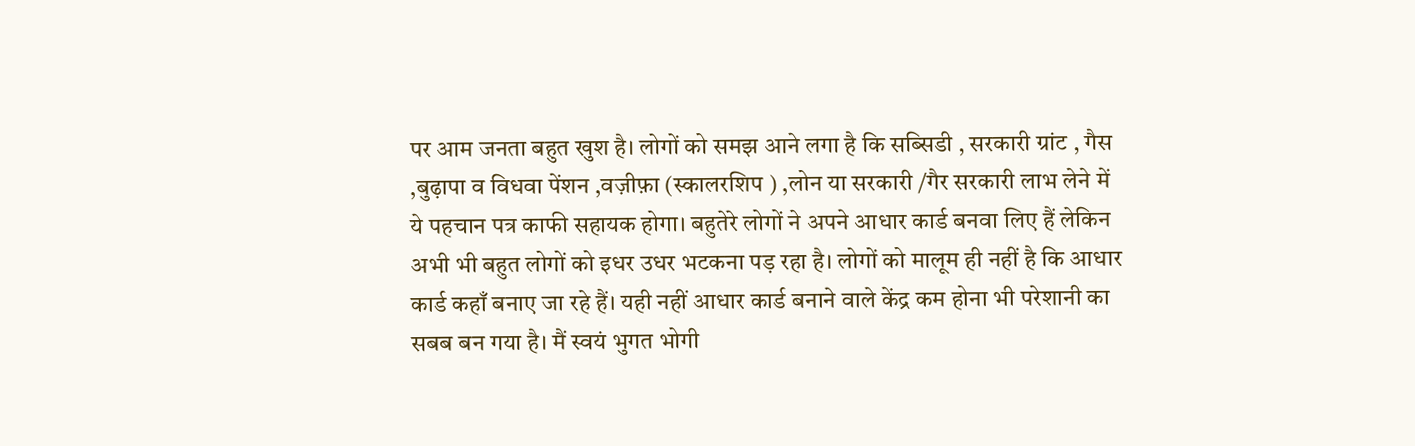पर आम जनता बहुत खुश है। लोगों को समझ आने लगा है कि सब्सिडी , सरकारी ग्रांट , गैस ,बुढ़ापा व विधवा पेंशन ,वज़ीफ़ा (स्कालरशिप ) ,लोन या सरकारी /गैर सरकारी लाभ लेने में ये पहचान पत्र काफी सहायक होगा। बहुतेरे लोगों ने अपने आधार कार्ड बनवा लिए हैं लेकिन  अभी भी बहुत लोगों को इधर उधर भटकना पड़ रहा है। लोगों को मालूम ही नहीं है कि आधार कार्ड कहाँ बनाए जा रहे हैं। यही नहीं आधार कार्ड बनाने वाले केंद्र कम होना भी परेशानी का सबब बन गया है। मैं स्वयं भुगत भोगी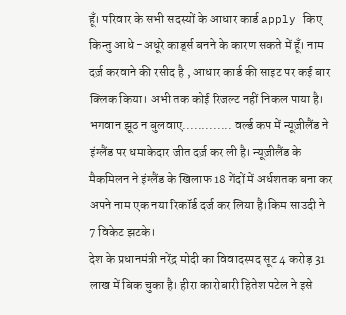हूँ। परिवार के सभी सदस्यों के आधार कार्ड apply किए किन्तु आधे -अधूरे कार्ड्स बनने के कारण सकते में हूँ। नाम दर्ज़ करवाने की रसीद है , आधार कार्ड की साइट पर कई बार क्लिक किया। अभी तक कोई रिजल्ट नहीं निकल पाया है।
भगवान झूठ न बुलवाए............. वर्ल्ड कप में न्यूज़ीलैंड ने इंग्लैंड पर धमाकेदार जीत दर्ज़ कर ली है। न्यूज़ीलैंड के मैकमिलन ने इंग्लैंड के खिलाफ 18 गेंदों में अर्धशतक बना कर अपने नाम एक नया रिकॉर्ड दर्ज कर लिया है।किम साउदी ने 7 विकेट झटके।
देश के प्रधानमंत्री नरेंद्र मोदी का विवादस्पद सूट 4 करोड़ 31 लाख में बिक चुका है। हीरा कारोबारी हितेश पटेल ने इसे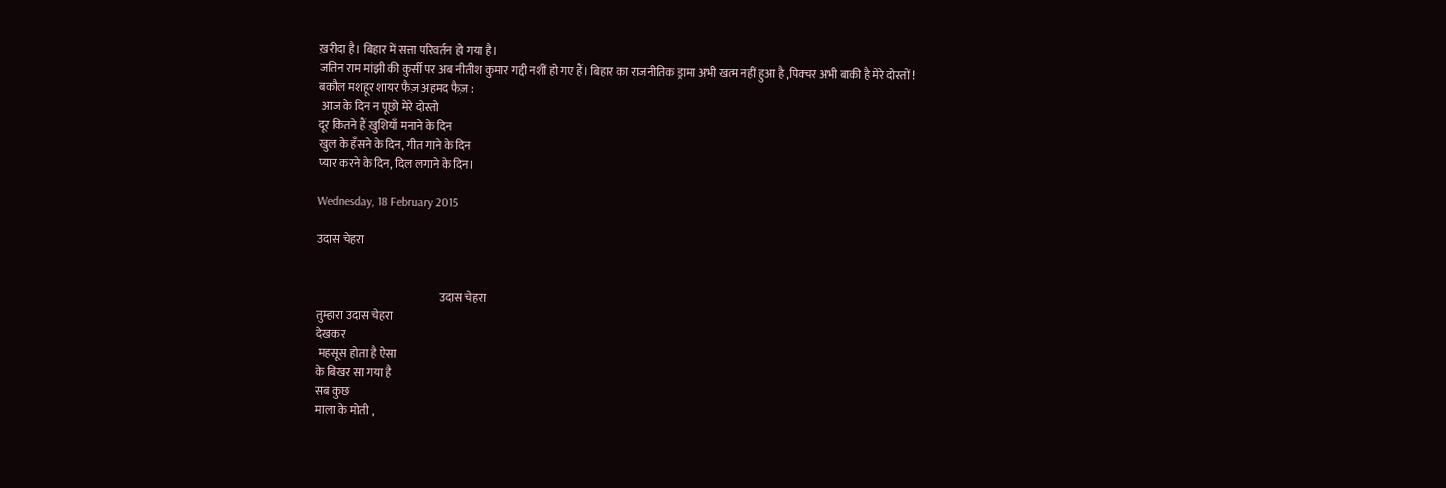ख़रीदा है। बिहार में सत्ता परिवर्तन हो गया है।
जतिन राम मांझी की कुर्सी पर अब नीतीश कुमार गद्दी नशीं हो गए हैं। बिहार का राजनीतिक ड्रामा अभी खत्म नहीं हुआ है ,पिक्चर अभी बाकी है मेरे दोस्तों !
बकौल मशहूर शायर फैज़ अहमद फैज़ :
 आज के दिन न पूछो मेरे दोस्तो
दूर कितने हैं ख़ुशियाँ मनाने के दिन
खुल के हँसने के दिन, गीत गाने के दिन
प्यार करने के दिन, दिल लगाने के दिन।

Wednesday, 18 February 2015

उदास चेहरा


                                                      उदास चेहरा
तुम्हारा उदास चेहरा
देखकर
 महसूस होता है ऐसा
के बिखर सा गया है
सब कुछ
माला के मोती ,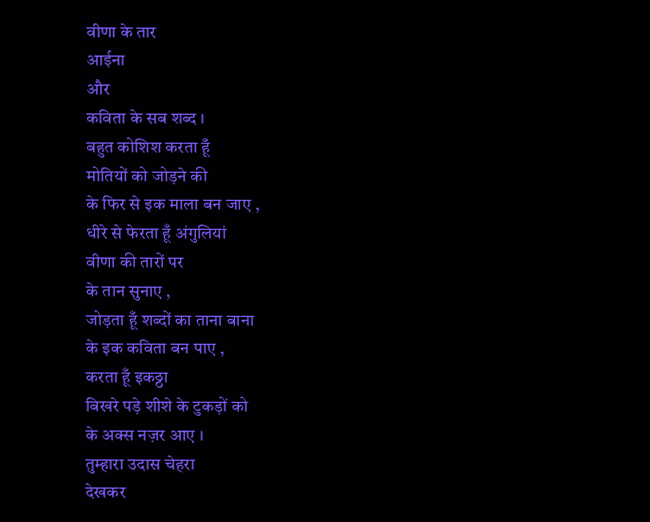वीणा के तार
आईना
और
कविता के सब शब्द ।
बहुत कोशिश करता हूँ
मोतियों को जोड़ने की
के फिर से इक माला बन जाए ,
धीरे से फेरता हूँ अंगुलियां
वीणा की तारों पर
के तान सुनाए ,
जोड़ता हूँ शब्दों का ताना बाना
के इक कविता बन पाए ,
करता हूँ इकठ्ठा
बिखरे पड़े शीशे के टुकड़ों को
के अक्स नज़र आए ।
तुम्हारा उदास चेहरा
देखकर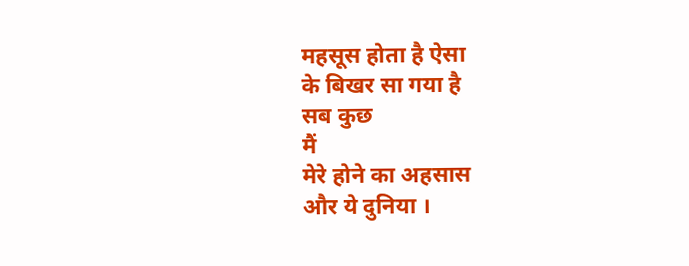महसूस होता है ऐसा
के बिखर सा गया है
सब कुछ
मैं
मेरे होने का अहसास
और ये दुनिया ।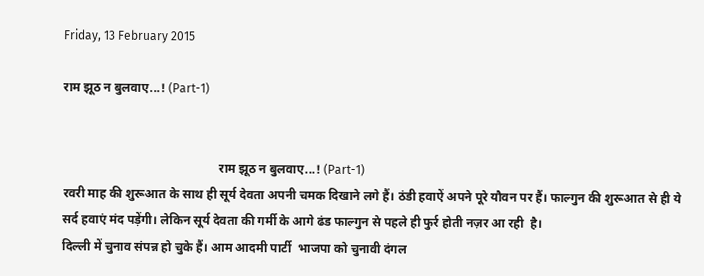Friday, 13 February 2015

राम झूठ न बुलवाए...! (Part-1)


                                                  राम झूठ न बुलवाए...! (Part-1)
रवरी माह की शुरूआत के साथ ही सूर्य देवता अपनी चमक दिखाने लगे हैं। ठंडी हवाऐं अपने पूरे यौवन पर हैं। फाल्गुन की शुरूआत से ही ये सर्द हवाएं मंद पड़ेंगी। लेकिन सूर्य देवता की गर्मी के आगे ढंड फाल्गुन से पहले ही फुर्र होती नज़र आ रही  है।
दिल्ली में चुनाव संपन्न हो चुके हैं। आम आदमी पार्टी  भाजपा को चुनावी दंगल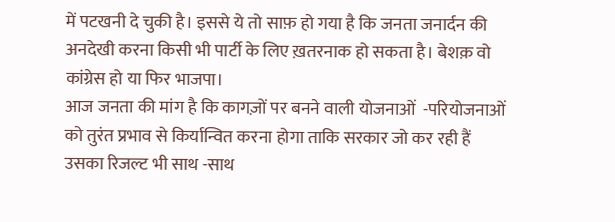में पटखनी दे चुकी है। इससे ये तो साफ़ हो गया है कि जनता जनार्दन की अनदेखी करना किसी भी पार्टी के लिए ख़तरनाक हो सकता है। बेशक़ वो कांग्रेस हो या फिर भाजपा।
आज जनता की मांग है कि कागज़ों पर बनने वाली योजनाओं  -परियोजनाओं को तुरंत प्रभाव से किर्यान्वित करना होगा ताकि सरकार जो कर रही हैं उसका रिजल्ट भी साथ -साथ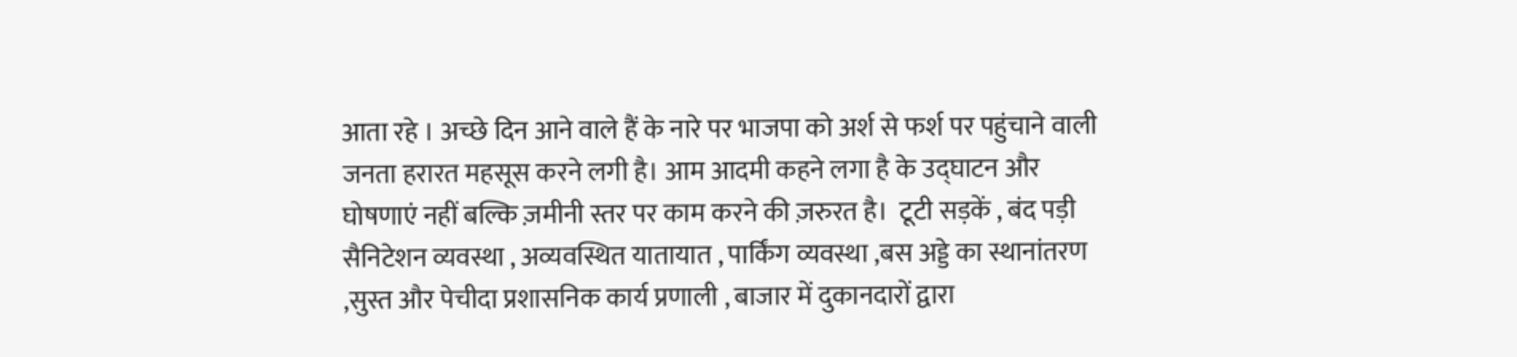आता रहे । अच्छे दिन आने वाले हैं के नारे पर भाजपा को अर्श से फर्श पर पहुंचाने वाली जनता हरारत महसूस करने लगी है। आम आदमी कहने लगा है के उद्घाटन और घोषणाएं नहीं बल्कि ज़मीनी स्तर पर काम करने की ज़रुरत है।  टूटी सड़कें , बंद पड़ी सैनिटेशन व्यवस्था , अव्यवस्थित यातायात , पार्किंग व्यवस्था ,बस अड्डे का स्थानांतरण ,सुस्त और पेचीदा प्रशासनिक कार्य प्रणाली , बाजार में दुकानदारों द्वारा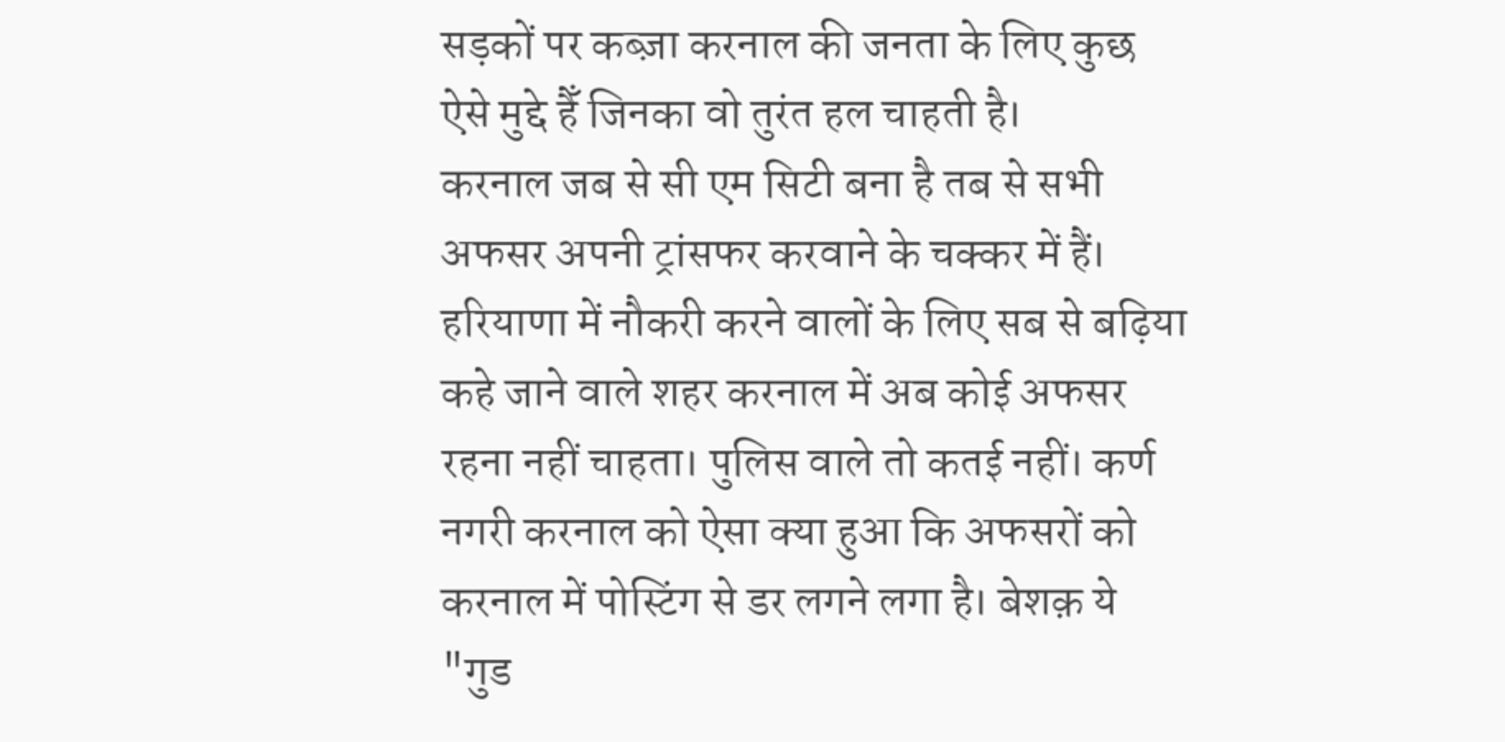सड़कों पर कब्ज़ा करनाल की जनता के लिए कुछ ऐसे मुद्दे हैँ जिनका वो तुरंत हल चाहती है।
करनाल जब से सी एम सिटी बना है तब से सभी अफसर अपनी ट्रांसफर करवाने के चक्कर में हैं। हरियाणा में नौकरी करने वालों के लिए सब से बढ़िया कहे जाने वाले शहर करनाल में अब कोई अफसर रहना नहीं चाहता। पुलिस वाले तो कतई नहीं। कर्ण नगरी करनाल को ऐसा क्या हुआ कि अफसरों को करनाल में पोस्टिंग से डर लगने लगा है। बेशक़ ये "गुड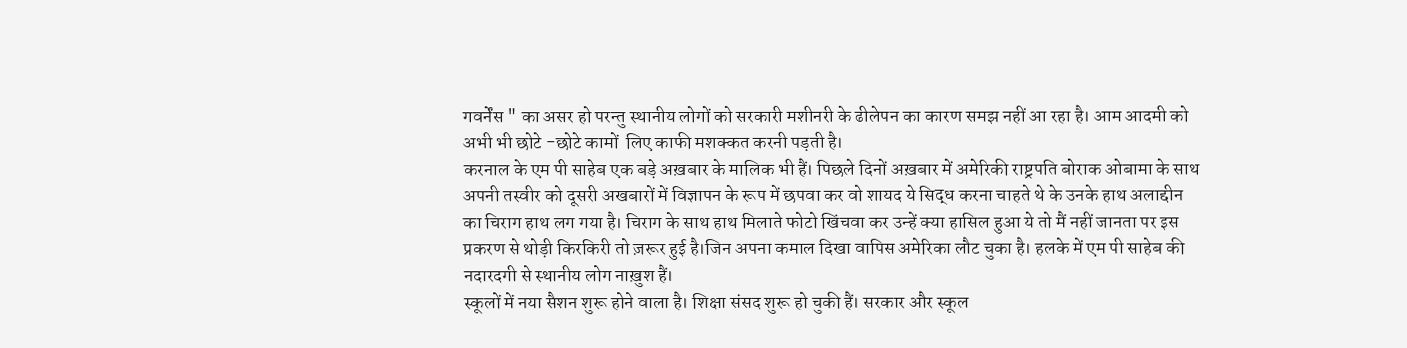गवर्नेंस " का असर हो परन्तु स्थानीय लोगों को सरकारी मशीनरी के ढीलेपन का कारण समझ नहीं आ रहा है। आम आदमी को अभी भी छोटे -छोटे कामों  लिए काफी मशक्कत करनी पड़ती है।
करनाल के एम पी साहेब एक बड़े अख़बार के मालिक भी हैं। पिछले दिनों अख़बार में अमेरिकी राष्ट्रपति बोराक ओबामा के साथ अपनी तस्वीर को दूसरी अखबारों में विज्ञापन के रूप में छपवा कर वो शायद ये सिद्ध करना चाहते थे के उनके हाथ अलाद्दीन का चिराग हाथ लग गया है। चिराग के साथ हाथ मिलाते फोटो खिंचवा कर उन्हें क्या हासिल हुआ ये तो मैं नहीं जानता पर इस प्रकरण से थोड़ी किरकिरी तो ज़रूर हुई है।जिन अपना कमाल दिखा वापिस अमेरिका लौट चुका है। हलके में एम पी साहेब की नदारदगी से स्थानीय लोग नाख़ुश हैं।
स्कूलों में नया सैशन शुरू होने वाला है। शिक्षा संसद शुरू हो चुकी हैं। सरकार और स्कूल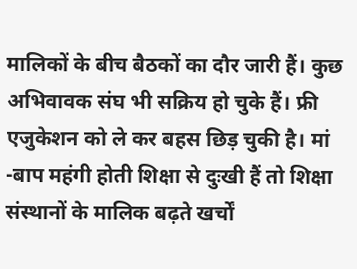मालिकों के बीच बैठकों का दौर जारी हैं। कुछ अभिवावक संघ भी सक्रिय हो चुके हैं। फ्री एजुकेशन को ले कर बहस छिड़ चुकी है। मां -बाप महंगी होती शिक्षा से दुःखी हैं तो शिक्षा संस्थानों के मालिक बढ़ते खर्चों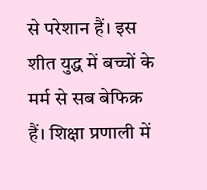से परेशान हैं। इस शीत युद्ध में बच्चों के मर्म से सब बेफिक्र हैं। शिक्षा प्रणाली में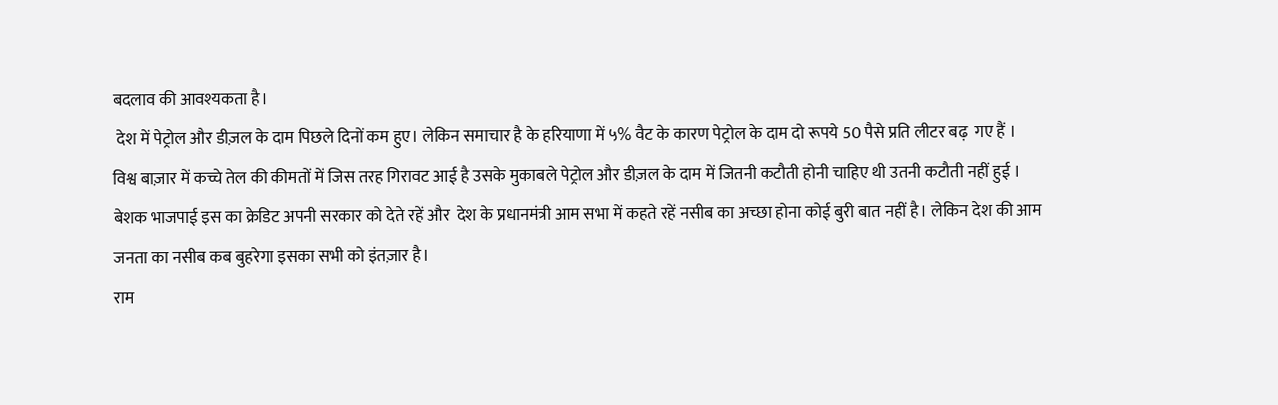बदलाव की आवश्यकता है।
 देश में पेट्रोल और डीज़ल के दाम पिछले दिनों कम हुए। लेकिन समाचार है के हरियाणा में ५% वैट के कारण पेट्रोल के दाम दो रूपये 50 पैसे प्रति लीटर बढ़  गए हैं । विश्व बाज़ार में कच्चे तेल की कीमतों में जिस तरह गिरावट आई है उसके मुकाबले पेट्रोल और डीज़ल के दाम में जितनी कटौती होनी चाहिए थी उतनी कटौती नहीं हुई । बेशक भाजपाई इस का क्रेडिट अपनी सरकार को देते रहें और  देश के प्रधानमंत्री आम सभा में कहते रहें नसीब का अच्छा होना कोई बुरी बात नहीं है। लेकिन देश की आम जनता का नसीब कब बुहरेगा इसका सभी को इंतज़ार है।
राम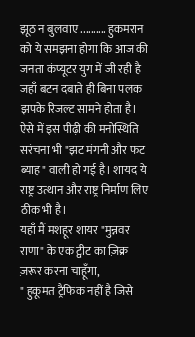झूठ न बुलवाए .......... हुकमरान को ये समझना होगा कि आज की जनता कंप्यूटर युग में जी रही है जहाँ बटन दबाते ही बिना पलक झपके रिजल्ट सामने होता है। ऐसे में इस पीढ़ी की मनोस्थिति सरंचना भी "झट मंगनी और फट ब्याह" वाली हो गई है। शायद ये राष्ट्र उत्थान और राष्ट्र निर्माण लिए ठीक भी है।
यहाँ मैं मशहूर शायर "मुन्नवर राणा" के एक ट्वीट का ज़िक्र ज़रूर करना चाहूँगा,
" हुकूमत ट्रैफिक नहीं है जिसे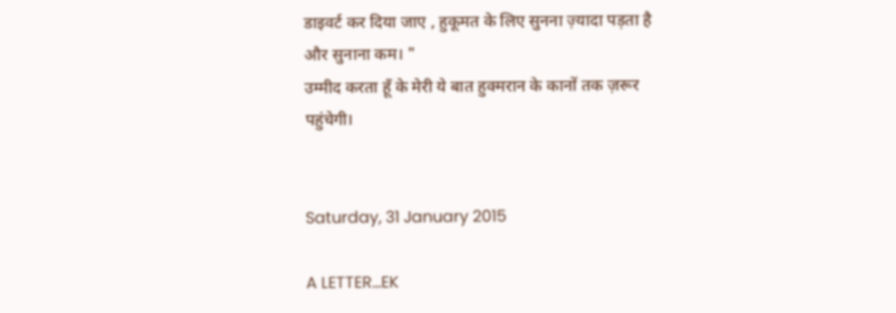डाइवर्ट कर दिया जाए , हुकूमत के लिए सुनना ज़्यादा पड़ता है और सुनाना कम। "
उम्मीद करता हूँ के मेरी ये बात हुक्मरान के कानों तक ज़रूर पहुंचेगी।


Saturday, 31 January 2015

A LETTER...EK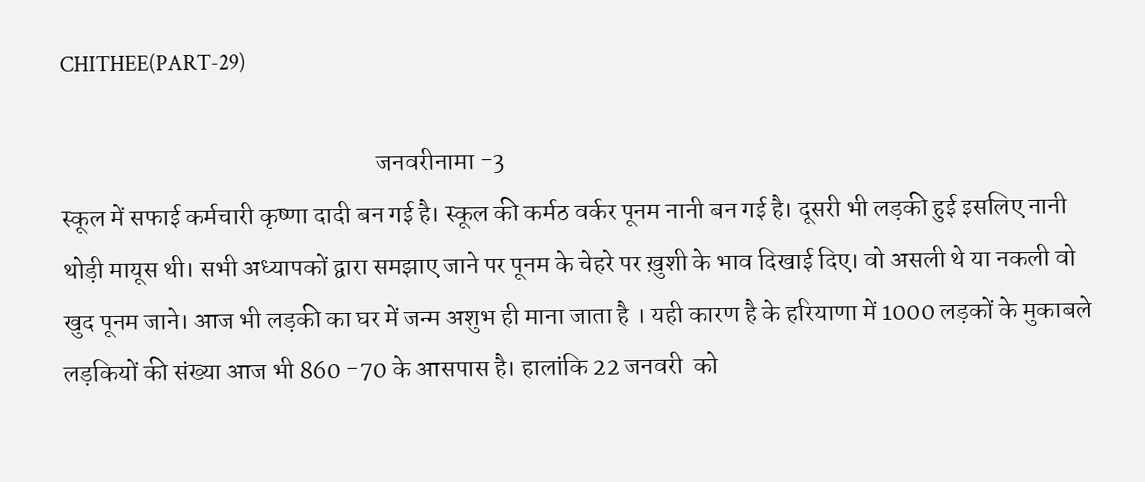CHITHEE(PART-29)

                                                              जनवरीनामा -3
स्कूल में सफाई कर्मचारी कृष्णा दादी बन गई है। स्कूल की कर्मठ वर्कर पूनम नानी बन गई है। दूसरी भी लड़की हुई इसलिए नानी थोड़ी मायूस थी। सभी अध्यापकों द्वारा समझाए जाने पर पूनम के चेहरे पर ख़ुशी के भाव दिखाई दिए। वो असली थे या नकली वो खुद पूनम जाने। आज भी लड़की का घर में जन्म अशुभ ही माना जाता है । यही कारण है के हरियाणा में 1000 लड़कों के मुकाबले लड़कियों की संख्या आज भी 860 -70 के आसपास है। हालांकि 22 जनवरी  को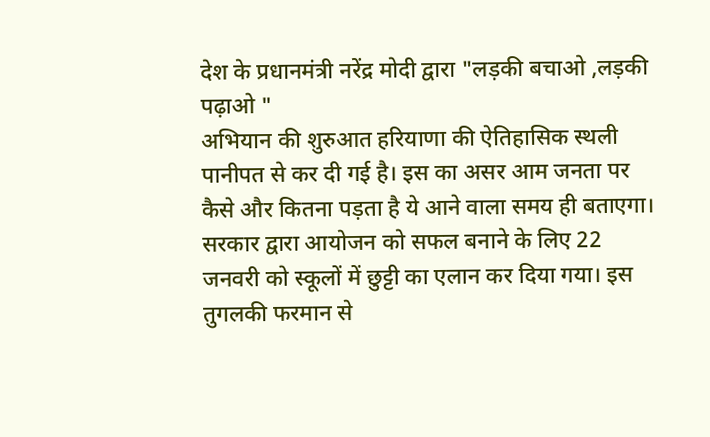देश के प्रधानमंत्री नरेंद्र मोदी द्वारा "लड़की बचाओ ,लड़की पढ़ाओ "
अभियान की शुरुआत हरियाणा की ऐतिहासिक स्थली पानीपत से कर दी गई है। इस का असर आम जनता पर कैसे और कितना पड़ता है ये आने वाला समय ही बताएगा।
सरकार द्वारा आयोजन को सफल बनाने के लिए 22 जनवरी को स्कूलों में छुट्टी का एलान कर दिया गया। इस तुगलकी फरमान से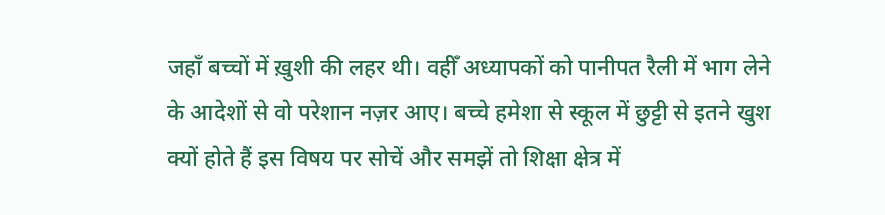जहाँ बच्चों में ख़ुशी की लहर थी। वहीँ अध्यापकों को पानीपत रैली में भाग लेने के आदेशों से वो परेशान नज़र आए। बच्चे हमेशा से स्कूल में छुट्टी से इतने खुश क्यों होते हैं इस विषय पर सोचें और समझें तो शिक्षा क्षेत्र में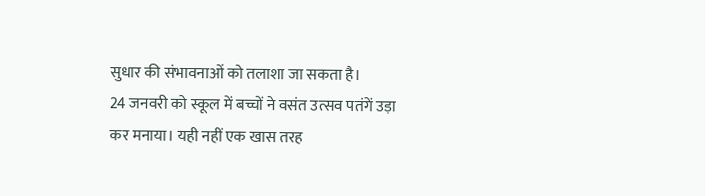सुधार की संभावनाओं को तलाशा जा सकता है।
24 जनवरी को स्कूल में बच्चों ने वसंत उत्सव पतंगें उड़ा कर मनाया। यही नहीं एक खास तरह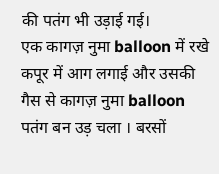की पतंग भी उड़ाई गई।
एक कागज़ नुमा balloon में रखे कपूर में आग लगाई और उसकी गैस से कागज़ नुमा balloon पतंग बन उड़ चला । बरसों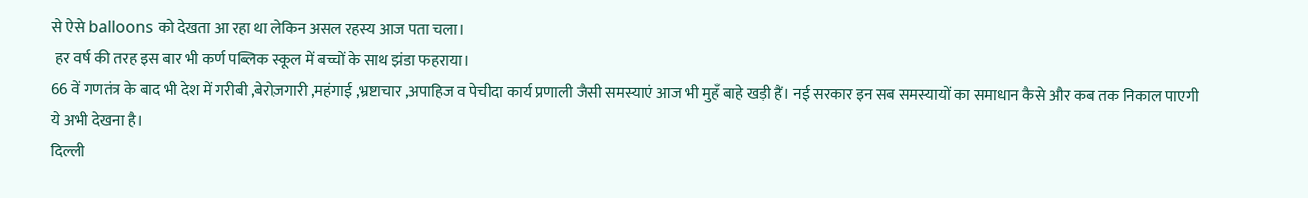से ऐसे balloons को देखता आ रहा था लेकिन असल रहस्य आज पता चला।
 हर वर्ष की तरह इस बार भी कर्ण पब्लिक स्कूल में बच्चों के साथ झंडा फहराया।
66 वें गणतंत्र के बाद भी देश में गरीबी ,बेरोज़गारी ,महंगाई ,भ्रष्टाचार ,अपाहिज व पेचीदा कार्य प्रणाली जैसी समस्याएं आज भी मुहँ बाहे खड़ी हैं। नई सरकार इन सब समस्यायों का समाधान कैसे और कब तक निकाल पाएगी ये अभी देखना है।
दिल्ली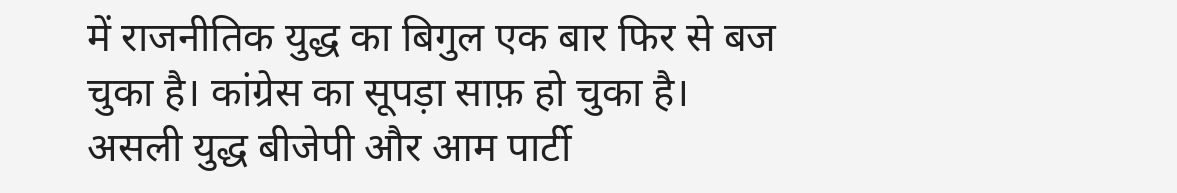में राजनीतिक युद्ध का बिगुल एक बार फिर से बज चुका है। कांग्रेस का सूपड़ा साफ़ हो चुका है। असली युद्ध बीजेपी और आम पार्टी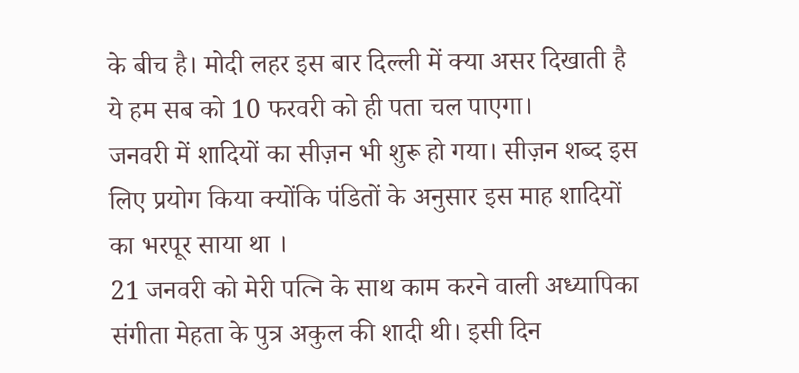के बीच है। मोदी लहर इस बार दिल्ली में क्या असर दिखाती है ये हम सब को 10 फरवरी को ही पता चल पाएगा।
जनवरी में शादियों का सीज़न भी शुरू हो गया। सीज़न शब्द इस लिए प्रयोग किया क्योंकि पंडितों के अनुसार इस माह शादियों का भरपूर साया था ।
21 जनवरी को मेरी पत्नि के साथ काम करने वाली अध्यापिका संगीता मेहता के पुत्र अकुल की शादी थी। इसी दिन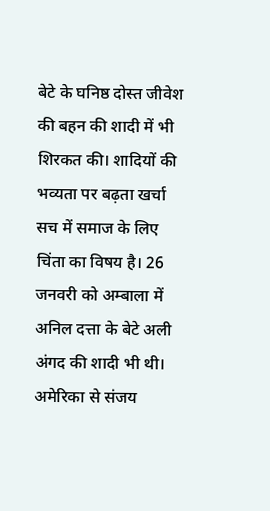बेटे के घनिष्ठ दोस्त जीवेश की बहन की शादी में भी शिरकत की। शादियों की भव्यता पर बढ़ता खर्चा सच में समाज के लिए चिंता का विषय है। 26 जनवरी को अम्बाला में अनिल दत्ता के बेटे अली अंगद की शादी भी थी। अमेरिका से संजय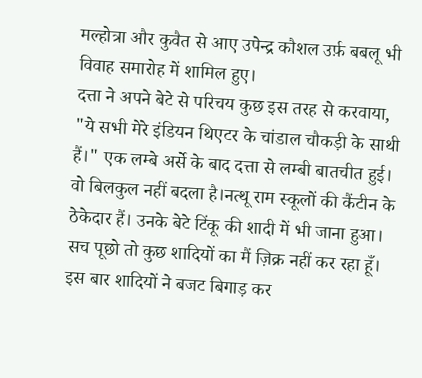मल्होत्रा और कुवैत से आए उपेन्द्र कौशल उर्फ़ बबलू भी विवाह समारोह में शामिल हुए।
दत्ता ने अपने बेटे से परिचय कुछ इस तरह से करवाया, "ये सभी मेरे इंडियन थिएटर के चांडाल चौकड़ी के साथी हैं।" एक लम्बे अर्से के बाद दत्ता से लम्बी बातचीत हुई। वो बिलकुल नहीं बदला है।नत्थू राम स्कूलों की कैंटीन के ठेकेदार हैं। उनके बेटे टिंकू की शादी में भी जाना हुआ। सच पूछो तो कुछ शादियों का मैं ज़िक्र नहीं कर रहा हूँ। इस बार शादियों ने बजट बिगाड़ कर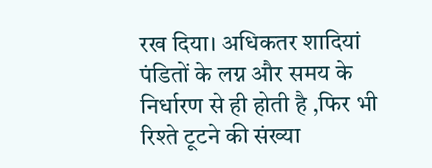रख दिया। अधिकतर शादियां पंडितों के लग्न और समय के निर्धारण से ही होती है ,फिर भी रिश्ते टूटने की संख्या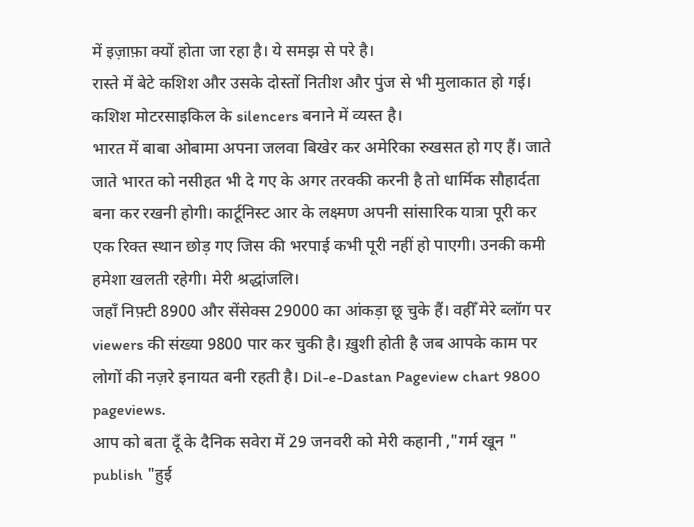में इज़ाफ़ा क्यों होता जा रहा है। ये समझ से परे है।
रास्ते में बेटे कशिश और उसके दोस्तों नितीश और पुंज से भी मुलाकात हो गई। कशिश मोटरसाइकिल के silencers बनाने में व्यस्त है।
भारत में बाबा ओबामा अपना जलवा बिखेर कर अमेरिका रुखसत हो गए हैं। जाते जाते भारत को नसीहत भी दे गए के अगर तरक्की करनी है तो धार्मिक सौहार्दता बना कर रखनी होगी। कार्टूनिस्ट आर के लक्ष्मण अपनी सांसारिक यात्रा पूरी कर एक रिक्त स्थान छोड़ गए जिस की भरपाई कभी पूरी नहीं हो पाएगी। उनकी कमी हमेशा खलती रहेगी। मेरी श्रद्धांजलि।
जहाँ निफ़्टी 8900 और सेंसेक्स 29000 का आंकड़ा छू चुके हैं। वहीँ मेरे ब्लॉग पर viewers की संख्या 9800 पार कर चुकी है। ख़ुशी होती है जब आपके काम पर लोगों की नज़रे इनायत बनी रहती है। Dil-e-Dastan Pageview chart 9800 pageviews.
आप को बता दूँ के दैनिक सवेरा में 29 जनवरी को मेरी कहानी ,"गर्म खून " publish "हुई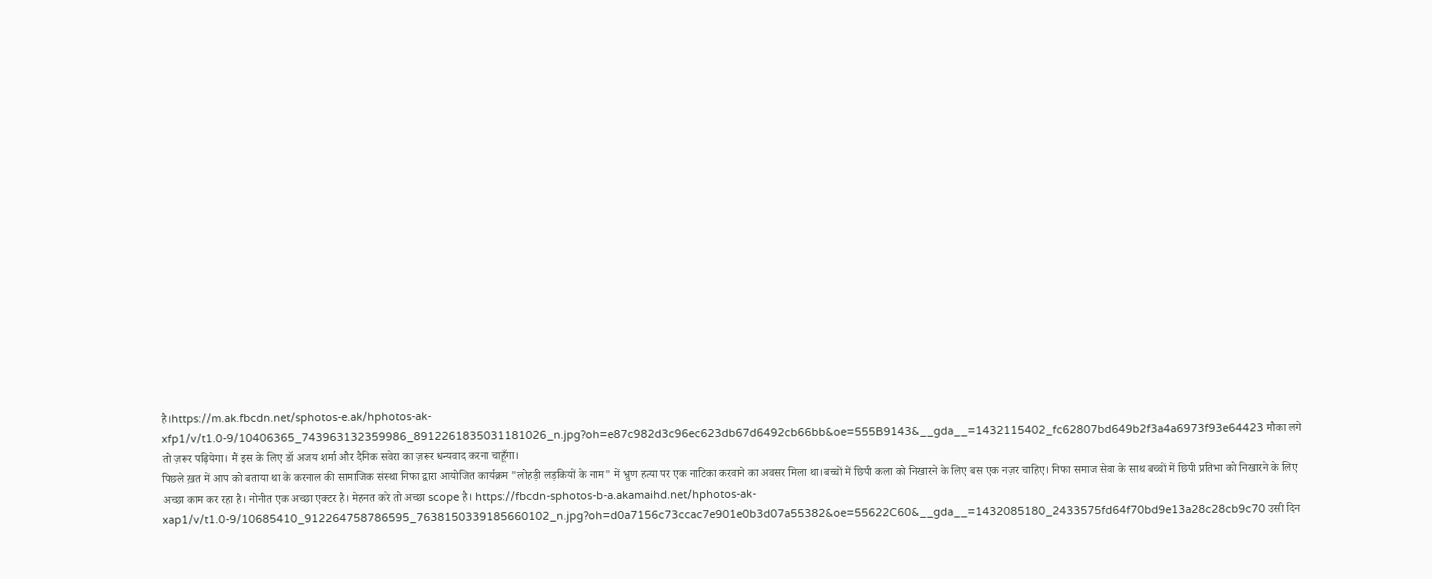है।https://m.ak.fbcdn.net/sphotos-e.ak/hphotos-ak-xfp1/v/t1.0-9/10406365_743963132359986_8912261835031181026_n.jpg?oh=e87c982d3c96ec623db67d6492cb66bb&oe=555B9143&__gda__=1432115402_fc62807bd649b2f3a4a6973f93e64423 मौका लगे तो ज़रूर पढ़ियेगा। मैं इस के लिए डॉ अजय शर्मा और दैनिक सवेरा का ज़रूर धन्यवाद करना चाहूँगा।
पिछले ख़त में आप को बताया था के करनाल की सामाजिक संस्था निफा द्वारा आयोजित कार्यक्रम "लोहड़ी लड़कियों के नाम" में भ्रुण हत्या पर एक नाटिका करवाने का अवसर मिला था।बच्चों में छिपी कला को निखारने के लिए बस एक नज़र चाहिए। निफा समाज सेवा के साथ बच्चों में छिपी प्रतिभा को निखारने के लिए अच्छा काम कर रहा है। नोनीत एक अच्छा एक्टर है। मेहनत करे तो अच्छा scope है। https://fbcdn-sphotos-b-a.akamaihd.net/hphotos-ak-xap1/v/t1.0-9/10685410_912264758786595_7638150339185660102_n.jpg?oh=d0a7156c73ccac7e901e0b3d07a55382&oe=55622C60&__gda__=1432085180_2433575fd64f70bd9e13a28c28cb9c70 उसी दिन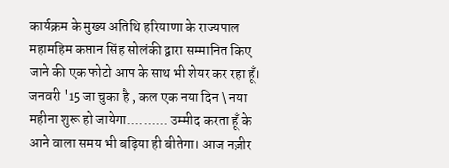कार्यक्रम के मुख्य अतिथि हरियाणा के राज्यपाल महामहिम कप्तान सिंह सोलंकी द्वारा सम्मानित किए जाने की एक फोटो आप के साथ भी शेयर कर रहा हूँ।
जनवरी '15 जा चुका है , कल एक नया दिन \ नया महीना शुरू हो जायेगा.......... उम्मीद करता हूँ के आने वाला समय भी बढ़िया ही बीतेगा। आज नज़ीर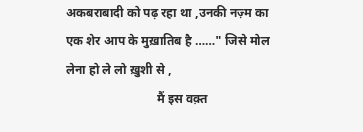अकबराबादी को पढ़ रहा था ,उनकी नज़्म का एक शेर आप के मुख़ातिब है ……" जिसे मोल लेना हो ले लो ख़ुशी से ,
                             मैं इस वक़्त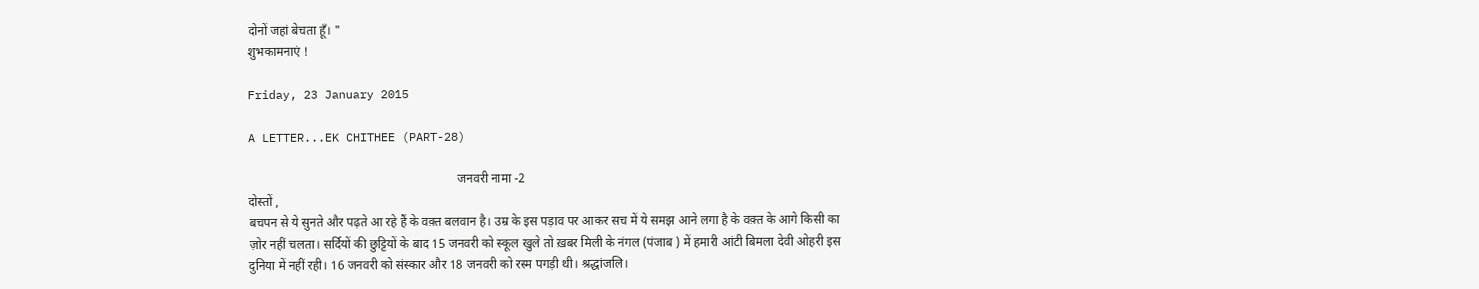दोनों जहां बेचता हूँ। "
शुभकामनाएं !

Friday, 23 January 2015

A LETTER...EK CHITHEE (PART-28)

                                                                   जनवरी नामा -2
दोस्तों ,
बचपन से ये सुनते और पढ़ते आ रहे हैं के वक़्त बलवान है। उम्र के इस पड़ाव पर आकर सच में ये समझ आने लगा है के वक़्त के आगे किसी का ज़ोर नहीं चलता। सर्दियों की छुट्टियों के बाद 15 जनवरी को स्कूल खुले तो ख़बर मिली के नंगल (पंजाब ) में हमारी आंटी बिमला देवी ओहरी इस दुनिया में नहीं रही। 16 जनवरी को संस्कार और 18 जनवरी को रस्म पगड़ी थी। श्रद्धांजलि।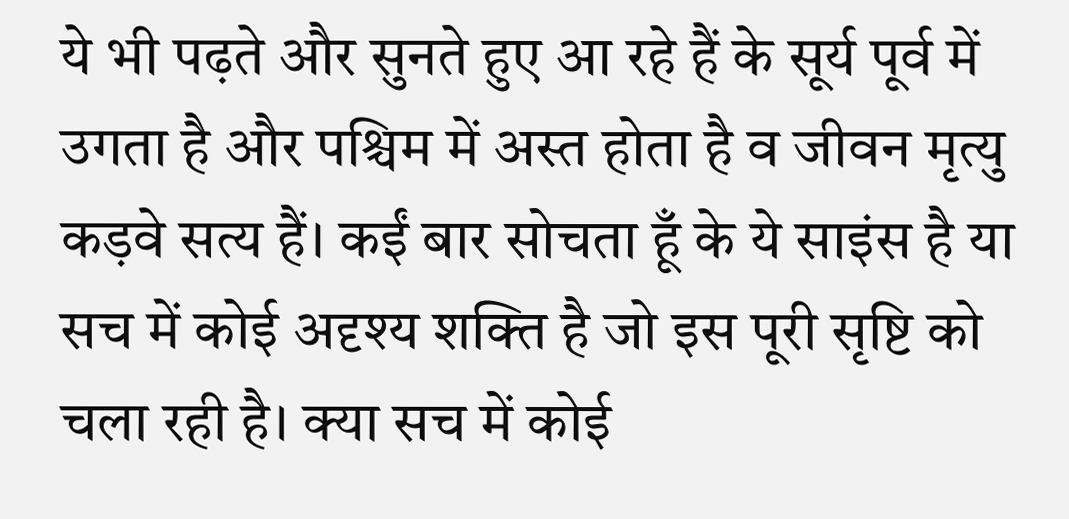ये भी पढ़ते और सुनते हुए आ रहे हैं के सूर्य पूर्व में उगता है और पश्चिम में अस्त होता है व जीवन मृत्यु कड़वे सत्य हैं। कईं बार सोचता हूँ के ये साइंस है या सच में कोई अदृश्य शक्ति है जो इस पूरी सृष्टि को चला रही है। क्या सच में कोई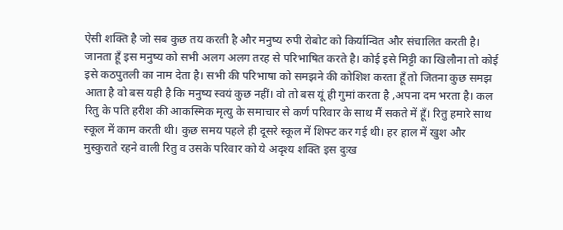ऐसी शक्ति है जो सब कुछ तय करती है और मनुष्य रुपी रोबोट को किर्यान्वित और संचालित करती है। जानता हूँ इस मनुष्य को सभी अलग अलग तरह से परिभाषित करते है। कोई इसे मिट्टी का खिलौना तो कोई इसे कठपुतली का नाम देता है। सभी की परिभाषा को समझने की कोशिश करता हूँ तो जितना कुछ समझ आता है वो बस यही है कि मनुष्य स्वयं कुछ नहीं। वो तो बस यूं ही गुमां करता है ,अपना दम भरता है। कल रितु के पति हरीश की आकस्मिक मृत्यु के समाचार से कर्ण परिवार के साथ मैं सकते में हूँ। रितु हमारे साथ स्कूल में काम करती थी। कुछ समय पहले ही दूसरे स्कूल में शिफ्ट कर गई थी। हर हाल में खुश और मुस्कुराते रहने वाली रितु व उसके परिवार को ये अदृश्य शक्ति इस दुःख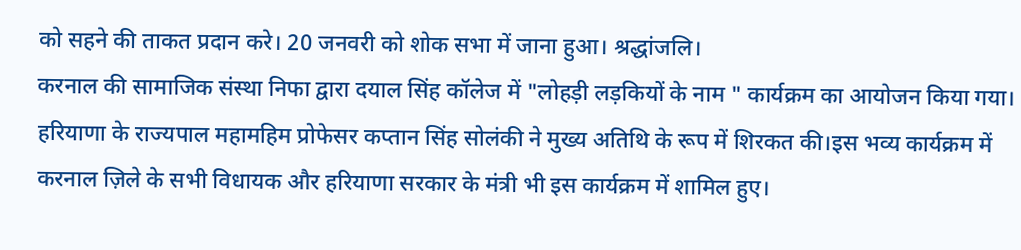को सहने की ताकत प्रदान करे। 20 जनवरी को शोक सभा में जाना हुआ। श्रद्धांजलि।
करनाल की सामाजिक संस्था निफा द्वारा दयाल सिंह कॉलेज में "लोहड़ी लड़कियों के नाम " कार्यक्रम का आयोजन किया गया। हरियाणा के राज्यपाल महामहिम प्रोफेसर कप्तान सिंह सोलंकी ने मुख्य अतिथि के रूप में शिरकत की।इस भव्य कार्यक्रम में करनाल ज़िले के सभी विधायक और हरियाणा सरकार के मंत्री भी इस कार्यक्रम में शामिल हुए।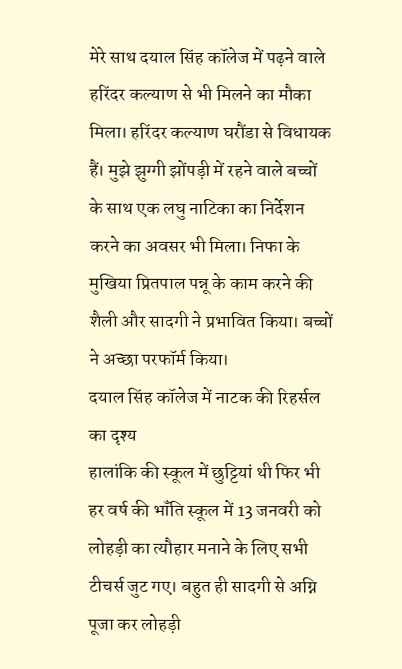मेरे साथ दयाल सिंह कॉलेज में पढ़ने वाले हरिंदर कल्याण से भी मिलने का मौका मिला। हरिंदर कल्याण घरौंडा से विधायक हैं। मुझे झुग्गी झोंपड़ी में रहने वाले बच्चों के साथ एक लघु नाटिका का निर्देशन करने का अवसर भी मिला। निफा के मुखिया प्रितपाल पन्नू के काम करने की शैली और सादगी ने प्रभावित किया। बच्चों ने अच्छा परफॉर्म किया।
दयाल सिंह कॉलेज में नाटक की रिहर्सल का दृश्य
हालांकि की स्कूल में छुट्टियां थी फिर भी हर वर्ष की भॉंति स्कूल में 13 जनवरी को लोहड़ी का त्यौहार मनाने के लिए सभी टीचर्स जुट गए। बहुत ही सादगी से अग्नि पूजा कर लोहड़ी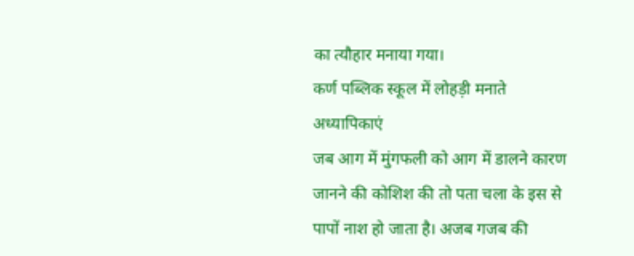का त्यौहार मनाया गया।
कर्ण पब्लिक स्कूल में लोहड़ी मनाते अध्यापिकाएं
जब आग में मुंगफली को आग में डालने कारण जानने की कोशिश की तो पता चला के इस से पापों नाश हो जाता है। अजब गजब की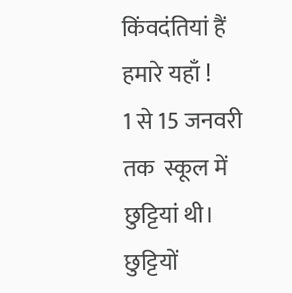किंवदंतियां हैं हमारे यहाँ !
1 से 15 जनवरी तक  स्कूल में छुट्टियां थी। छुट्टियों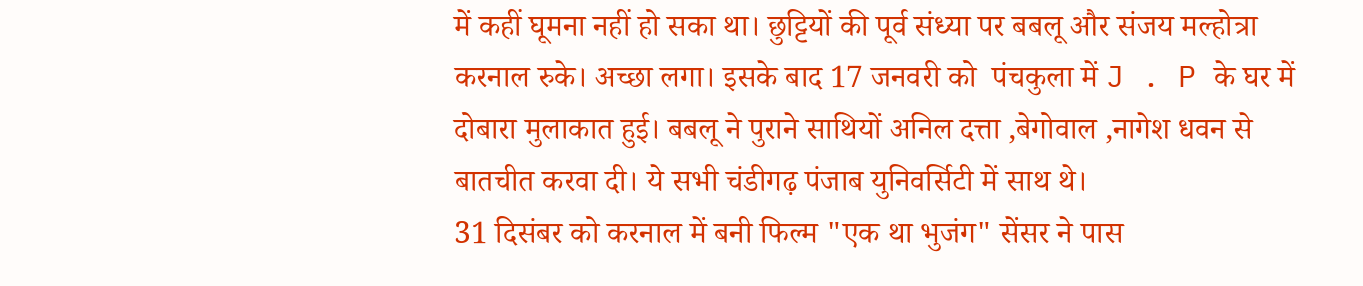में कहीं घूमना नहीं हो सका था। छुट्टियों की पूर्व संध्या पर बबलू और संजय मल्होत्रा करनाल रुके। अच्छा लगा। इसके बाद 17 जनवरी को  पंचकुला में J . P के घर में दोबारा मुलाकात हुई। बबलू ने पुराने साथियों अनिल दत्ता ,बेगोवाल ,नागेश धवन से बातचीत करवा दी। ये सभी चंडीगढ़ पंजाब युनिवर्सिटी में साथ थे।
31 दिसंबर को करनाल में बनी फिल्म "एक था भुजंग" सेंसर ने पास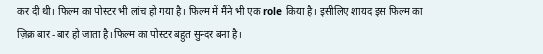कर दी थी। फिल्म का पोस्टर भी लांच हो गया है। फिल्म में मैंने भी एक role किया है। इसीलिए शायद इस फिल्म का ज़िक्र बार -बार हो जाता है।फिल्म का पोस्टर बहुत सुन्दर बना है।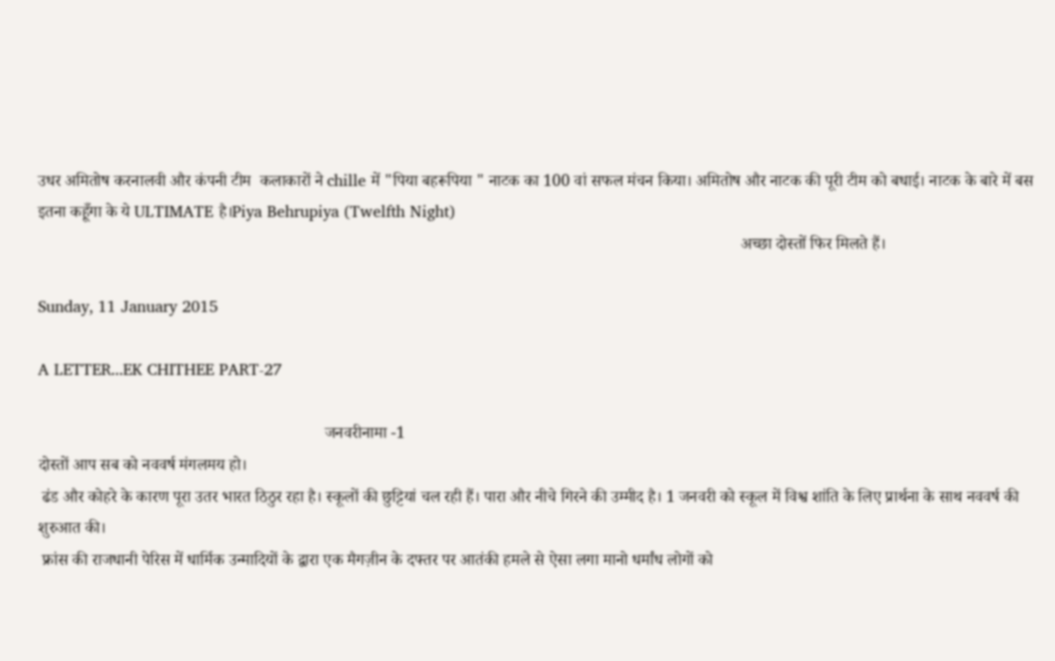उधर अमितोष करनालवी और कंपनी टीम  कलाकारों ने chille में "पिया बहरूपिया " नाटक का 100 वां सफल मंचन किया। अमितोष और नाटक की पूरी टीम को बधाई। नाटक के बारे में बस इतना कहूँगा के ये ULTIMATE है।Piya Behrupiya (Twelfth Night)
                                                                                                                                                                         अच्छा दोस्तों फिर मिलते हैं।

Sunday, 11 January 2015

A LETTER...EK CHITHEE PART-27

                                                                     जनवरीनामा -1
दोस्तों आप सब को नववर्ष मंगलमय हो।
 ढंड और कोहरे के कारण पूरा उतर भारत ठिठुर रहा है। स्कूलों की छुट्टियां चल रही हैं। पारा और नीचे गिरने की उम्मीद है। 1 जनवरी को स्कूल में विश्व शांति के लिए प्रार्थना के साथ नववर्ष की शुरुआत की।
 फ्रांस की राजधानी पेरिस में धार्मिक उन्मादियों के द्वारा एक मैगज़ीन के दफ्तर पर आतंकी हमले से ऐसा लगा मानो धर्मांध लोगों को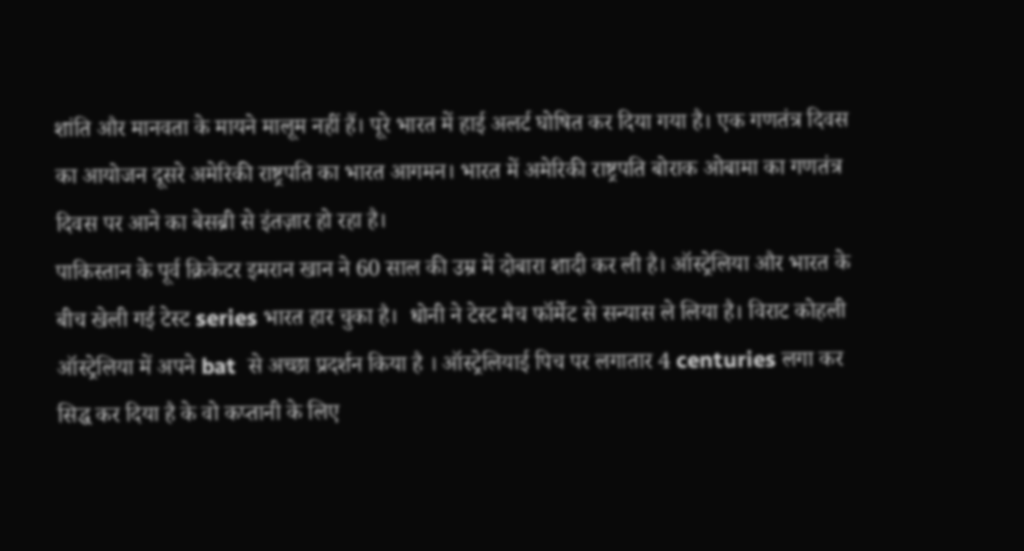शांति और मानवता के मायने मालूम नहीं हैं। पूरे भारत में हाई अलर्ट घोषित कर दिया गया है। एक गणतंत्र दिवस का आयोजन दूसरे अमेरिकी राष्ट्रपति का भारत आगमन। भारत में अमेरिकी राष्ट्रपति बोराक ओबामा का गणतंत्र दिवस पर आने का बेसब्री से इंतज़ार हो रहा है।
पाकिस्तान के पूर्व क्रिकेटर इमरान खान ने 60 साल की उम्र में दोबारा शादी कर ली है। ऑस्ट्रेलिया और भारत के बीच खेली गई टेस्ट series भारत हार चुका है।  धोनी ने टेस्ट मैच फॉर्मेट से सन्यास ले लिया है। विराट कोहली ऑस्ट्रेलिया में अपने bat  से अच्छा प्रदर्शन किया है । ऑस्ट्रेलियाई पिच पर लगातार 4 centuries लगा कर सिद्ध कर दिया है के वो कप्तानी के लिए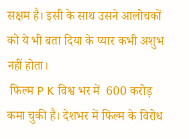सक्षम है। इसी के साथ उसने आलोचकों को ये भी बता दिया के प्यार कभी अशुभ नहीं होता।
 फिल्म P K विश्व भर में  600 करोड़ कमा चुकी है। देशभर में फिल्म के विरोध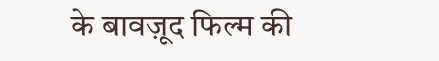के बावज़ूद फिल्म की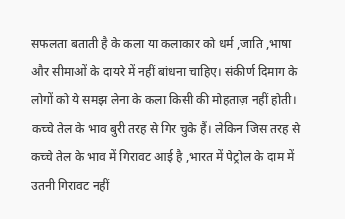सफलता बताती है के कला या कलाकार को धर्म ,जाति ,भाषा और सीमाओं के दायरे में नहीं बांधना चाहिए। संकीर्ण दिमाग के लोगों को ये समझ लेना के कला किसी की मोहताज़ नहीं होती।
कच्चे तेल के भाव बुरी तरह से गिर चुके हैं। लेकिन जिस तरह से कच्चे तेल के भाव में गिरावट आई है ,भारत में पेट्रोल के दाम में उतनी गिरावट नहीं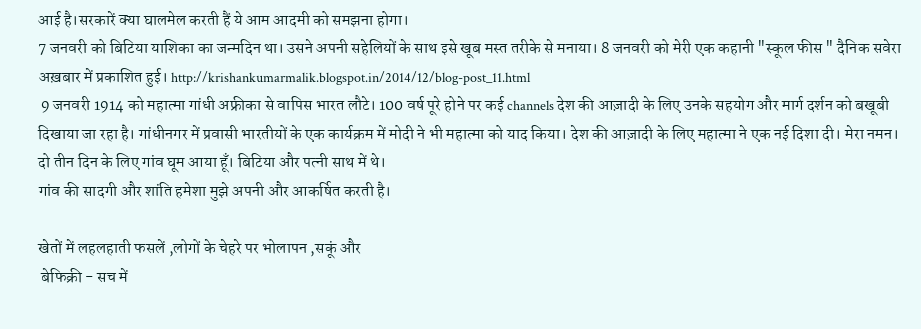आई है।सरकारें क्या घालमेल करती हैं ये आम आदमी को समझना होगा।
7 जनवरी को बिटिया याशिका का जन्मदिन था। उसने अपनी सहेलियों के साथ इसे खूब मस्त तरीके से मनाया। 8 जनवरी को मेरी एक कहानी "स्कूल फीस " दैनिक सवेरा अख़बार में प्रकाशित हुई। http://krishankumarmalik.blogspot.in/2014/12/blog-post_11.html
 9 जनवरी 1914 को महात्मा गांधी अफ्रीका से वापिस भारत लौटे। 100 वर्ष पूरे होने पर कई channels देश की आज़ादी के लिए उनके सहयोग और मार्ग दर्शन को बखूबी दिखाया जा रहा है। गांधीनगर में प्रवासी भारतीयों के एक कार्यक्रम में मोदी ने भी महात्मा को याद किया। देश की आज़ादी के लिए महात्मा ने एक नई दिशा दी। मेरा नमन।
दो तीन दिन के लिए गांव घूम आया हूँ। बिटिया और पत्नी साथ में थे।
गांव की सादगी और शांति हमेशा मुझे अपनी और आकर्षित करती है।

खेतों में लहलहाती फसलें ,लोगों के चेहरे पर भोलापन ,सकूं और
 बेफिक्री - सच में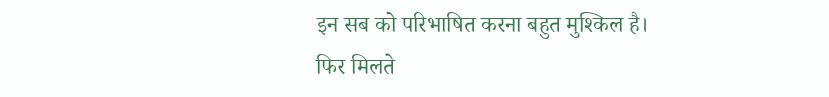इन सब को परिभाषित करना बहुत मुश्किल है।
फिर मिलते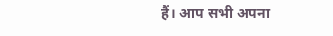हैं। आप सभी अपना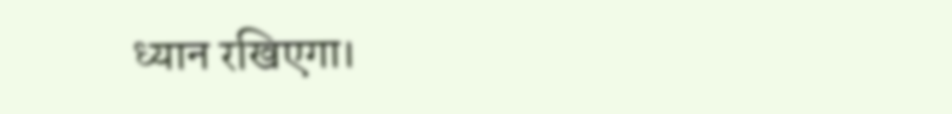ध्यान रखिएगा।